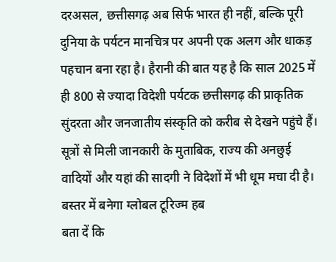दरअसल, छत्तीसगढ़ अब सिर्फ भारत ही नहीं, बल्कि पूरी दुनिया के पर्यटन मानचित्र पर अपनी एक अलग और धाकड़ पहचान बना रहा है। हैरानी की बात यह है कि साल 2025 में ही 800 से ज्यादा विदेशी पर्यटक छत्तीसगढ़ की प्राकृतिक सुंदरता और जनजातीय संस्कृति को करीब से देखने पहुंचे हैं। सूत्रों से मिली जानकारी के मुताबिक, राज्य की अनछुई वादियों और यहां की सादगी ने विदेशों में भी धूम मचा दी है।
बस्तर में बनेगा ग्लोबल टूरिज्म हब
बता दें कि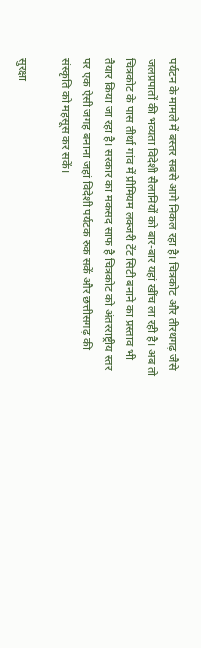पर्यटन के मामले में बस्तर सबसे आगे निकल रहा है। चित्रकोट और तीरथगढ़ जैसे जलप्रपातों की भव्यता विदेशी सैलानियों को बार-बार यहां खींच ला रही है। अब तो चित्रकोट के पास तीर्था गांव में प्रीमियम लक्जरी टेंट सिटी बनाने का प्रस्ताव भी तैयार किया जा रहा है। सरकार का मकसद साफ है चित्रकोट को अंतरराष्ट्रीय स्तर पर एक ऐसी जगह बनाना जहां विदेशी पर्यटक रुक सकें और छत्तीसगढ़ की संस्कृति को महसूस कर सकें।

सुरक्षा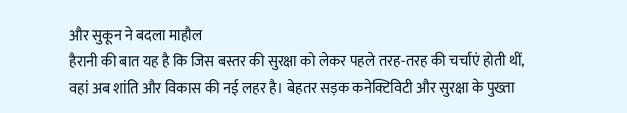और सुकून ने बदला माहौल
हैरानी की बात यह है कि जिस बस्तर की सुरक्षा को लेकर पहले तरह-तरह की चर्चाएं होती थीं, वहां अब शांति और विकास की नई लहर है। बेहतर सड़क कनेक्टिविटी और सुरक्षा के पुख्ता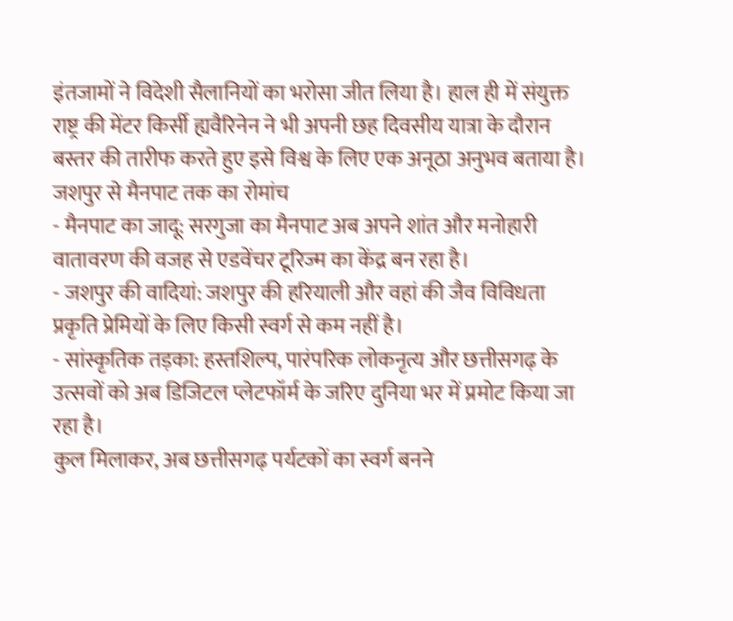इंतजामों ने विदेशी सैलानियों का भरोसा जीत लिया है। हाल ही में संयुक्त राष्ट्र की मेंटर किर्सी ह्यवैरिनेन ने भी अपनी छह दिवसीय यात्रा के दौरान बस्तर की तारीफ करते हुए इसे विश्व के लिए एक अनूठा अनुभव बताया है।
जशपुर से मैनपाट तक का रोमांच
- मैनपाट का जादू: सरगुजा का मैनपाट अब अपने शांत और मनोहारी वातावरण की वजह से एडवेंचर टूरिज्म का केंद्र बन रहा है।
- जशपुर की वादियां: जशपुर की हरियाली और वहां की जैव विविधता प्रकृति प्रेमियों के लिए किसी स्वर्ग से कम नहीं है।
- सांस्कृतिक तड़का: हस्तशिल्प, पारंपरिक लोकनृत्य और छत्तीसगढ़ के उत्सवों को अब डिजिटल प्लेटफॉर्म के जरिए दुनिया भर में प्रमोट किया जा रहा है।
कुल मिलाकर, अब छत्तीसगढ़ पर्यटकों का स्वर्ग बनने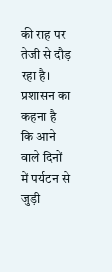की राह पर तेजी से दौड़ रहा है। प्रशासन का कहना है कि आने वाले दिनों में पर्यटन से जुड़ी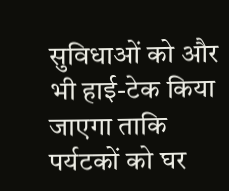सुविधाओं को और भी हाई-टेक किया जाएगा ताकि पर्यटकों को घर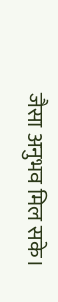जैसा अनुभव मिल सके।